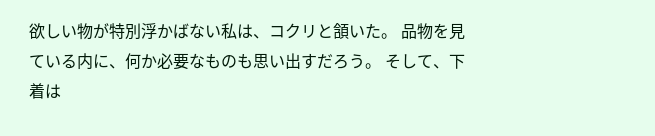欲しい物が特別浮かばない私は、コクリと頷いた。 品物を見ている内に、何か必要なものも思い出すだろう。 そして、下着は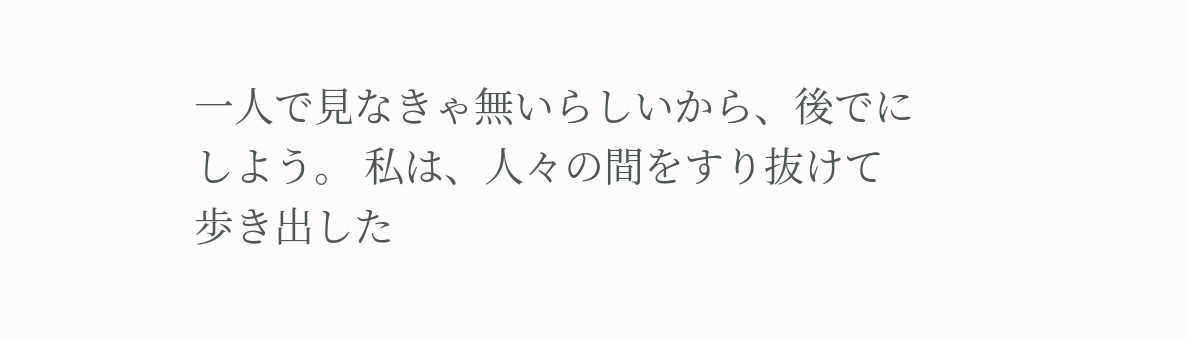一人で見なきゃ無いらしいから、後でにしよう。 私は、人々の間をすり抜けて歩き出した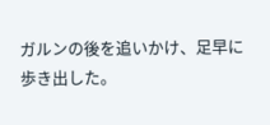ガルンの後を追いかけ、足早に歩き出した。